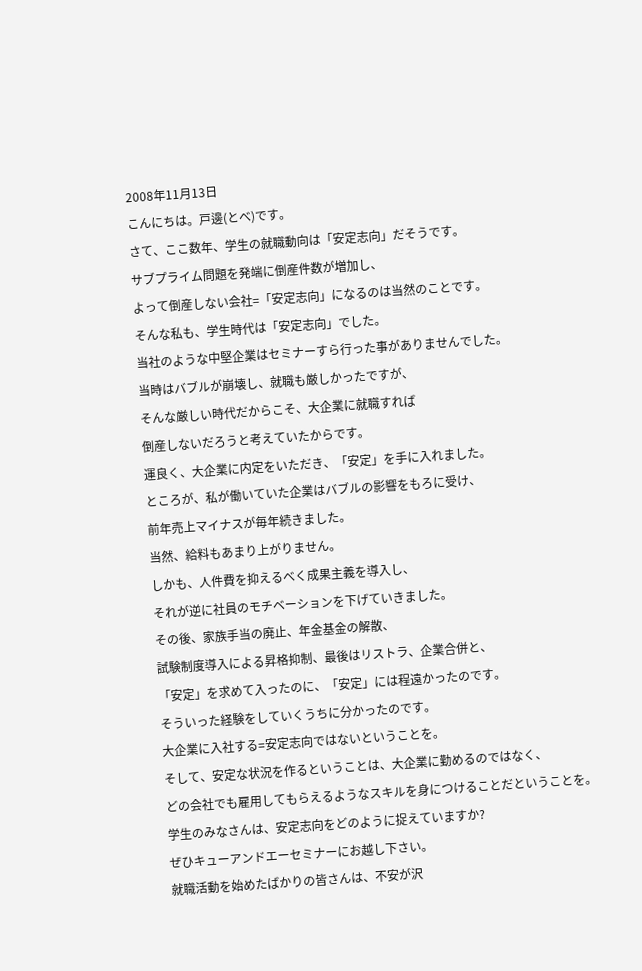2008年11月13日
こんにちは。戸邊(とべ)です。
さて、ここ数年、学生の就職動向は「安定志向」だそうです。
サブプライム問題を発端に倒産件数が増加し、
よって倒産しない会社=「安定志向」になるのは当然のことです。
そんな私も、学生時代は「安定志向」でした。
当社のような中堅企業はセミナーすら行った事がありませんでした。
当時はバブルが崩壊し、就職も厳しかったですが、
そんな厳しい時代だからこそ、大企業に就職すれば
倒産しないだろうと考えていたからです。
運良く、大企業に内定をいただき、「安定」を手に入れました。
ところが、私が働いていた企業はバブルの影響をもろに受け、
前年売上マイナスが毎年続きました。
当然、給料もあまり上がりません。
しかも、人件費を抑えるべく成果主義を導入し、
それが逆に社員のモチベーションを下げていきました。
その後、家族手当の廃止、年金基金の解散、
試験制度導入による昇格抑制、最後はリストラ、企業合併と、
「安定」を求めて入ったのに、「安定」には程遠かったのです。
そういった経験をしていくうちに分かったのです。
大企業に入社する=安定志向ではないということを。
そして、安定な状況を作るということは、大企業に勤めるのではなく、
どの会社でも雇用してもらえるようなスキルを身につけることだということを。
学生のみなさんは、安定志向をどのように捉えていますか?
ぜひキューアンドエーセミナーにお越し下さい。
就職活動を始めたばかりの皆さんは、不安が沢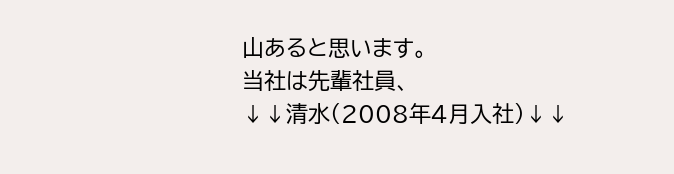山あると思います。
当社は先輩社員、
↓↓清水(2008年4月入社)↓↓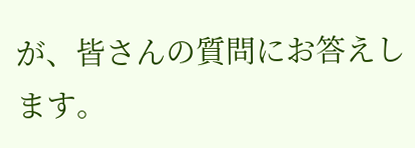が、皆さんの質問にお答えします。